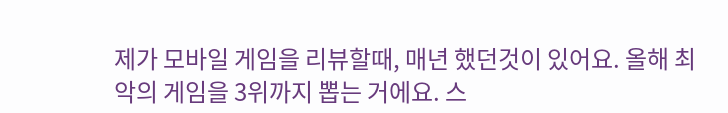제가 모바일 게임을 리뷰할때, 매년 했던것이 있어요. 올해 최악의 게임을 3위까지 뽑는 거에요. 스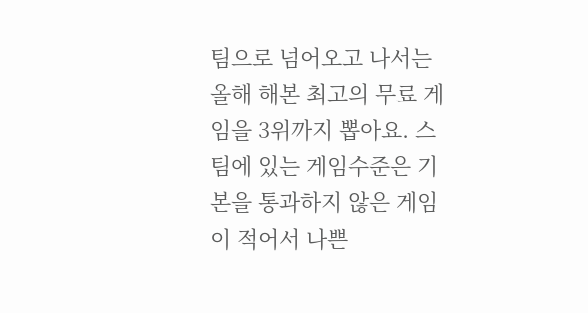팀으로 넘어오고 나서는 올해 해본 최고의 무료 게임을 3위까지 뽑아요. 스팀에 있는 게임수준은 기본을 통과하지 않은 게임이 적어서 나쁜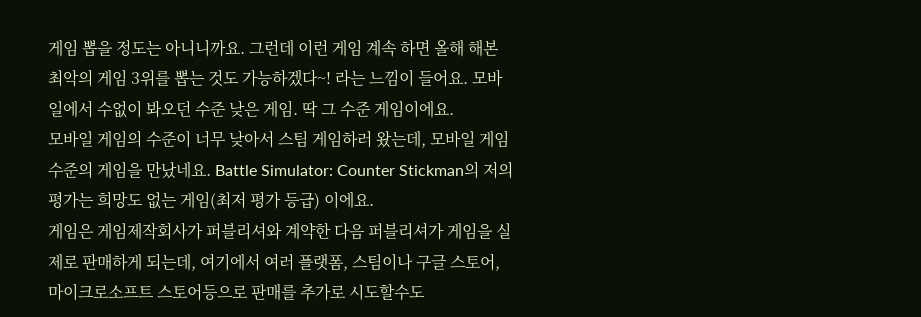게임 뽑을 정도는 아니니까요. 그런데 이런 게임 계속 하면 올해 해본 최악의 게임 3위를 뽑는 것도 가능하겠다~! 라는 느낌이 들어요. 모바일에서 수없이 봐오던 수준 낮은 게임. 딱 그 수준 게임이에요.
모바일 게임의 수준이 너무 낮아서 스팀 게임하러 왔는데, 모바일 게임 수준의 게임을 만났네요. Battle Simulator: Counter Stickman의 저의 평가는 희망도 없는 게임(최저 평가 등급) 이에요.
게임은 게임제작회사가 퍼블리셔와 계약한 다음 퍼블리셔가 게임을 실제로 판매하게 되는데, 여기에서 여러 플랫폼, 스팀이나 구글 스토어, 마이크로소프트 스토어등으로 판매를 추가로 시도할수도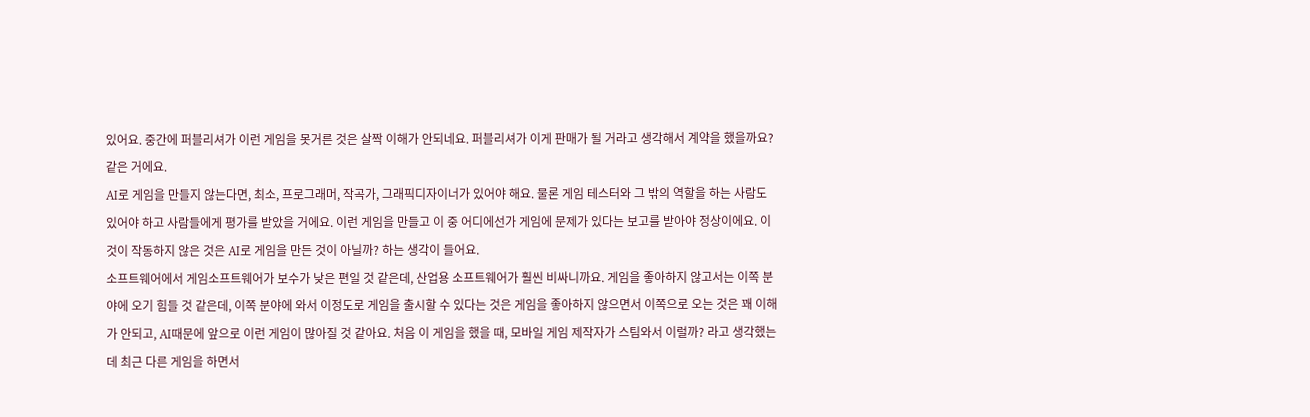있어요. 중간에 퍼블리셔가 이런 게임을 못거른 것은 살짝 이해가 안되네요. 퍼블리셔가 이게 판매가 될 거라고 생각해서 계약을 했을까요? 같은 거에요.
AI로 게임을 만들지 않는다면, 최소, 프로그래머, 작곡가, 그래픽디자이너가 있어야 해요. 물론 게임 테스터와 그 밖의 역할을 하는 사람도 있어야 하고 사람들에게 평가를 받았을 거에요. 이런 게임을 만들고 이 중 어디에선가 게임에 문제가 있다는 보고를 받아야 정상이에요. 이것이 작동하지 않은 것은 AI로 게임을 만든 것이 아닐까? 하는 생각이 들어요.
소프트웨어에서 게임소프트웨어가 보수가 낮은 편일 것 같은데, 산업용 소프트웨어가 훨씬 비싸니까요. 게임을 좋아하지 않고서는 이쪽 분야에 오기 힘들 것 같은데, 이쪽 분야에 와서 이정도로 게임을 출시할 수 있다는 것은 게임을 좋아하지 않으면서 이쪽으로 오는 것은 꽤 이해가 안되고, AI때문에 앞으로 이런 게임이 많아질 것 같아요. 처음 이 게임을 했을 때, 모바일 게임 제작자가 스팀와서 이럴까? 라고 생각했는데 최근 다른 게임을 하면서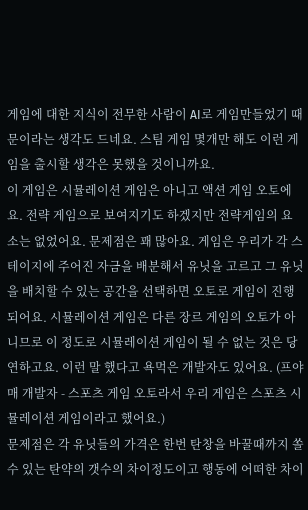게임에 대한 지식이 전무한 사람이 AI로 게임만들었기 때문이라는 생각도 드네요. 스팀 게임 몇개만 해도 이런 게임을 출시할 생각은 못했을 것이니까요.
이 게임은 시뮬레이션 게임은 아니고 액션 게임 오토에요. 전략 게임으로 보여지기도 하겠지만 전략게임의 요소는 없었어요. 문제점은 꽤 많아요. 게임은 우리가 각 스테이지에 주어진 자금을 배분해서 유닛을 고르고 그 유닛을 배치할 수 있는 공간을 선택하면 오토로 게임이 진행되어요. 시뮬레이션 게임은 다른 장르 게임의 오토가 아니므로 이 정도로 시뮬레이션 게임이 될 수 없는 것은 당연하고요. 이런 말 했다고 욕먹은 개발자도 있어요. (프야매 개발자 - 스포츠 게임 오토라서 우리 게임은 스포츠 시뮬레이션 게임이라고 했어요.)
문제점은 각 유닛들의 가격은 한번 탄창을 바꿀때까지 쏠 수 있는 탄약의 갯수의 차이정도이고 행동에 어떠한 차이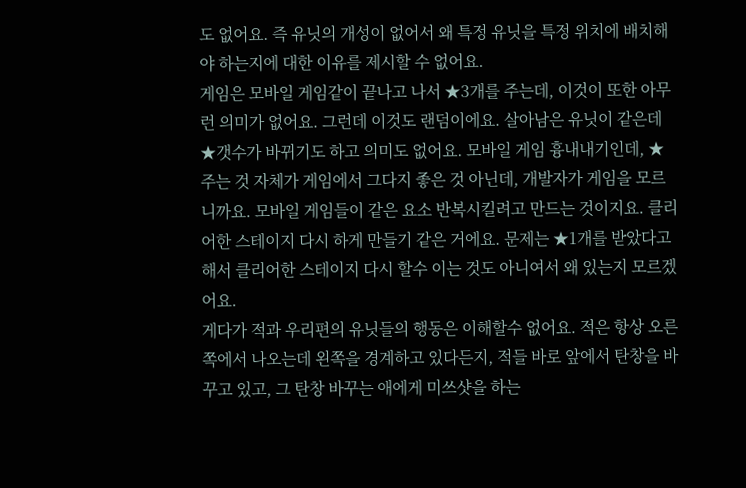도 없어요. 즉 유닛의 개성이 없어서 왜 특정 유닛을 특정 위치에 배치해야 하는지에 대한 이유를 제시할 수 없어요.
게임은 모바일 게임같이 끝나고 나서 ★3개를 주는데, 이것이 또한 아무런 의미가 없어요. 그런데 이것도 랜덤이에요. 살아남은 유닛이 같은데 ★갯수가 바뀌기도 하고 의미도 없어요. 모바일 게임 흉내내기인데, ★주는 것 자체가 게임에서 그다지 좋은 것 아닌데, 개발자가 게임을 모르니까요. 모바일 게임들이 같은 요소 반복시킬려고 만드는 것이지요. 클리어한 스테이지 다시 하게 만들기 같은 거에요. 문제는 ★1개를 받았다고 해서 클리어한 스테이지 다시 할수 이는 것도 아니여서 왜 있는지 모르겠어요.
게다가 적과 우리편의 유닛들의 행동은 이해할수 없어요. 적은 항상 오른쪽에서 나오는데 왼쪽을 경계하고 있다든지, 적들 바로 앞에서 탄창을 바꾸고 있고, 그 탄창 바꾸는 애에게 미쓰샷을 하는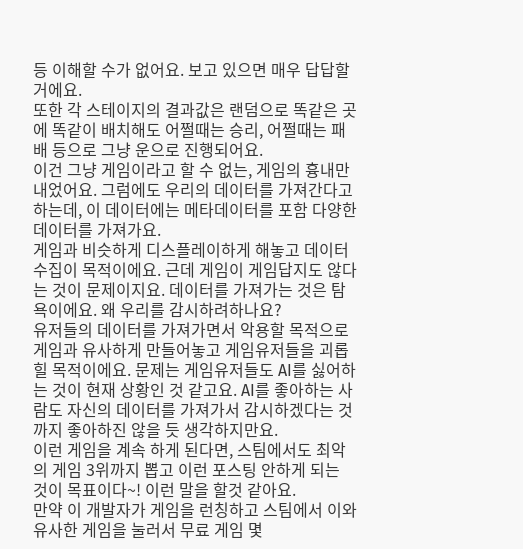등 이해할 수가 없어요. 보고 있으면 매우 답답할 거에요.
또한 각 스테이지의 결과값은 랜덤으로 똑같은 곳에 똑같이 배치해도 어쩔때는 승리, 어쩔때는 패배 등으로 그냥 운으로 진행되어요.
이건 그냥 게임이라고 할 수 없는, 게임의 흉내만 내었어요. 그럼에도 우리의 데이터를 가져간다고 하는데, 이 데이터에는 메타데이터를 포함 다양한 데이터를 가져가요.
게임과 비슷하게 디스플레이하게 해놓고 데이터 수집이 목적이에요. 근데 게임이 게임답지도 않다는 것이 문제이지요. 데이터를 가져가는 것은 탐욕이에요. 왜 우리를 감시하려하나요?
유저들의 데이터를 가져가면서 악용할 목적으로 게임과 유사하게 만들어놓고 게임유저들을 괴롭힐 목적이에요. 문제는 게임유저들도 AI를 싫어하는 것이 현재 상황인 것 같고요. AI를 좋아하는 사람도 자신의 데이터를 가져가서 감시하겠다는 것까지 좋아하진 않을 듯 생각하지만요.
이런 게임을 계속 하게 된다면, 스팀에서도 최악의 게임 3위까지 뽑고 이런 포스팅 안하게 되는 것이 목표이다~! 이런 말을 할것 같아요.
만약 이 개발자가 게임을 런칭하고 스팀에서 이와 유사한 게임을 눌러서 무료 게임 몇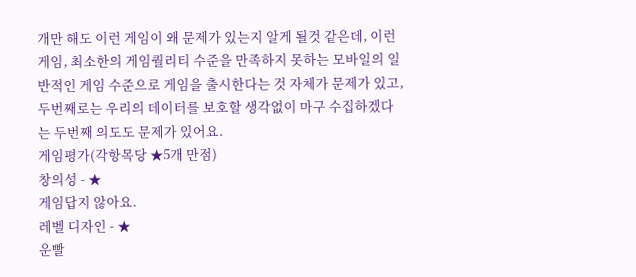개만 해도 이런 게임이 왜 문제가 있는지 알게 될것 같은데, 이런 게임, 최소한의 게임퀄리티 수준을 만족하지 못하는 모바일의 일반적인 게임 수준으로 게임을 출시한다는 것 자체가 문제가 있고, 두번째로는 우리의 데이터를 보호할 생각없이 마구 수집하겠다는 두번째 의도도 문제가 있어요.
게임평가(각항목당 ★5개 만점)
창의성 - ★
게임답지 않아요.
레벨 디자인 - ★
운빨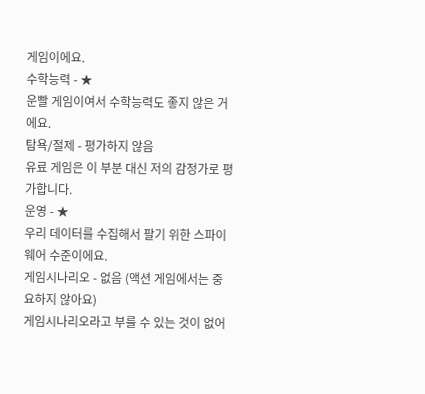게임이에요.
수학능력 - ★
운빨 게임이여서 수학능력도 좋지 않은 거에요.
탐욕/절제 - 평가하지 않음
유료 게임은 이 부분 대신 저의 감정가로 평가합니다.
운영 - ★
우리 데이터를 수집해서 팔기 위한 스파이웨어 수준이에요.
게임시나리오 - 없음 (액션 게임에서는 중요하지 않아요)
게임시나리오라고 부를 수 있는 것이 없어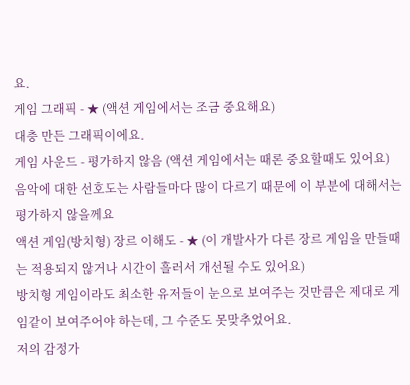요.
게임 그래픽 - ★ (액션 게임에서는 조금 중요해요)
대충 만든 그래픽이에요.
게임 사운드 - 평가하지 않음 (액션 게임에서는 때론 중요할때도 있어요)
음악에 대한 선호도는 사람들마다 많이 다르기 때문에 이 부분에 대해서는 평가하지 않을께요
액션 게임(방치형) 장르 이해도 - ★ (이 개발사가 다른 장르 게임을 만들때는 적용되지 않거나 시간이 흘러서 개선될 수도 있어요)
방치형 게임이라도 최소한 유저들이 눈으로 보여주는 것만큼은 제대로 게임같이 보여주어야 하는데, 그 수준도 못맞추었어요.
저의 감정가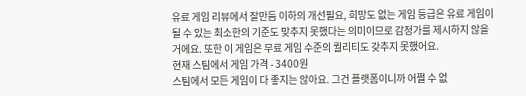유료 게임 리뷰에서 잘만듬 이하의 개선필요, 희망도 없는 게임 등급은 유료 게임이 될 수 있는 최소한의 기준도 맞추지 못했다는 의미이므로 감정가를 제시하지 않을 거에요. 또한 이 게임은 무료 게임 수준의 퀄리티도 갖추지 못했어요.
현재 스팀에서 게임 가격 - 3400원
스팀에서 모든 게임이 다 좋지는 않아요. 그건 플랫폼이니까 어쩔 수 없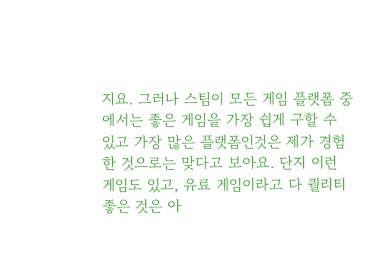지요. 그러나 스팀이 모든 게임 플랫폼 중에서는 좋은 게임을 가장 쉽게 구할 수 있고 가장 많은 플랫폼인것은 제가 경험한 것으로는 맞다고 보아요. 단지 이런 게임도 있고, 유료 게임이라고 다 퀄리티 좋은 것은 아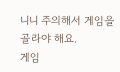니니 주의해서 게임을 골라야 해요.
게임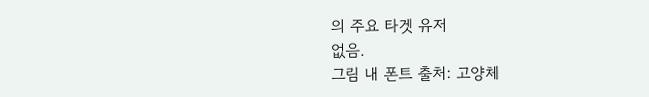의 주요 타겟 유저
없음.
그림 내 폰트 출처: 고양체